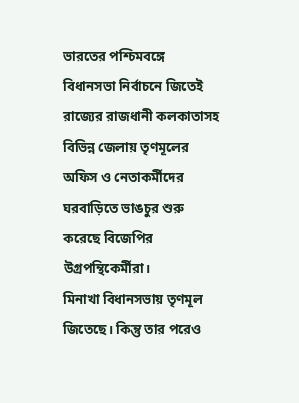ভারতের পশ্চিমবঙ্গে বিধানসভা নির্বাচনে জিতেই রাজ্যের রাজধানী কলকাতাসহ বিভিন্ন জেলায় তৃণমূলের অফিস ও নেতাকর্মীদের ঘরবাড়িতে ভাঙচুর শুরু করেছে বিজেপির উগ্রপন্থিকের্মীরা।
মিনাখা বিধানসভায় তৃণমূল জিতেছে। কিন্তু তার পরেও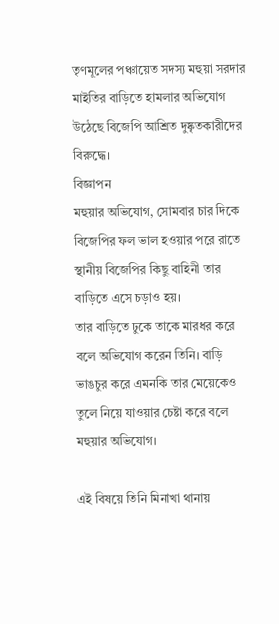তৃণমূলের পঞ্চায়েত সদস্য মহুয়া সরদার মাইতির বাড়িতে হামলার অভিযোগ উঠেছে বিজেপি আশ্রিত দুষ্কৃতকারীদের বিরুদ্ধে।
বিজ্ঞাপন
মহুয়ার অভিযোগ, সোমবার চার দিকে বিজেপির ফল ভাল হওয়ার পরে রাতে স্থানীয় বিজেপির কিছু বাহিনী তার বাড়িতে এসে চড়াও হয়।
তার বাড়িতে ঢুকে তাকে মারধর করে বলে অভিযোগ করেন তিনি। বাড়ি ভাঙচুর করে এমনকি তার মেয়েকেও তুলে নিয়ে যাওয়ার চেষ্টা করে বলে মহুয়ার অভিযোগ।

এই বিষয়ে তিনি মিনাখা থানায়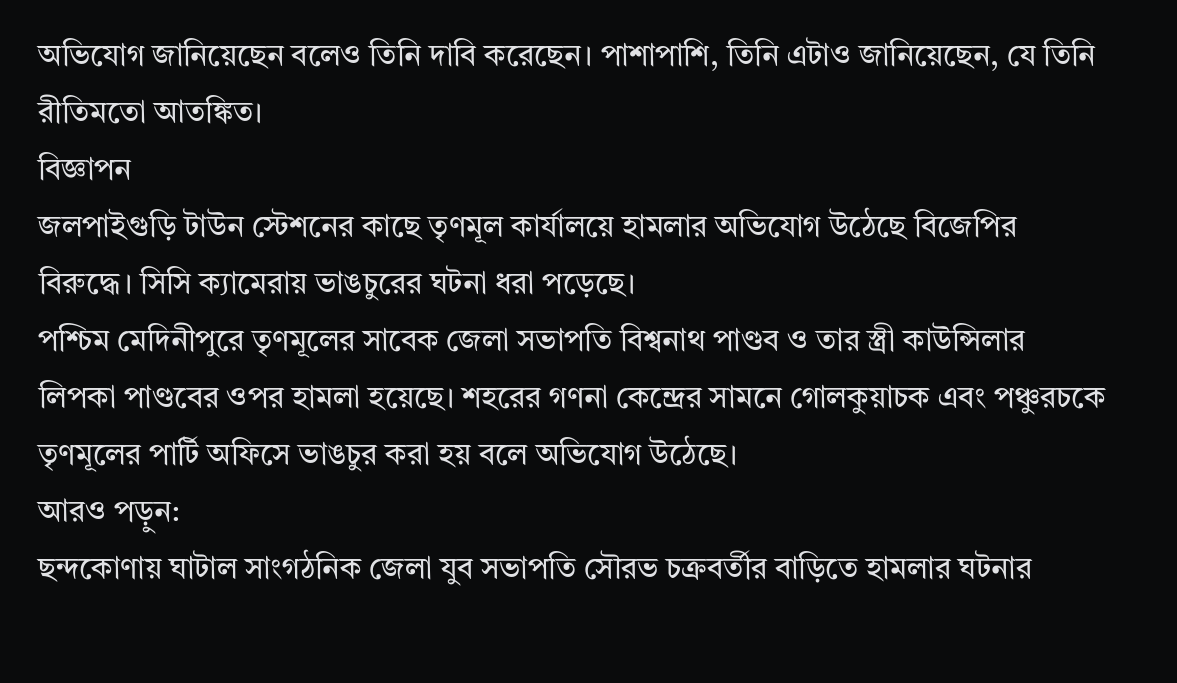অভিযোগ জানিয়েছেন বলেও তিনি দাবি করেছেন। পাশাপাশি, তিনি এটাও জানিয়েছেন, যে তিনি রীতিমতো আতঙ্কিত।
বিজ্ঞাপন
জলপাইগুড়ি টাউন স্টেশনের কাছে তৃণমূল কার্যালয়ে হামলার অভিযোগ উঠেছে বিজেপির বিরুদ্ধে। সিসি ক্যামেরায় ভাঙচুরের ঘটনা ধরা পড়েছে।
পশ্চিম মেদিনীপুরে তৃণমূলের সাবেক জেলা সভাপতি বিশ্বনাথ পাণ্ডব ও তার স্ত্রী কাউন্সিলার লিপকা পাণ্ডবের ওপর হামলা হয়েছে। শহরের গণনা কেন্দ্রের সামনে গোলকুয়াচক এবং পঞ্চুরচকে তৃণমূলের পার্টি অফিসে ভাঙচুর করা হয় বলে অভিযোগ উঠেছে।
আরও পড়ুন:
ছন্দকোণায় ঘাটাল সাংগঠনিক জেলা যুব সভাপতি সৌরভ চক্রবর্তীর বাড়িতে হামলার ঘটনার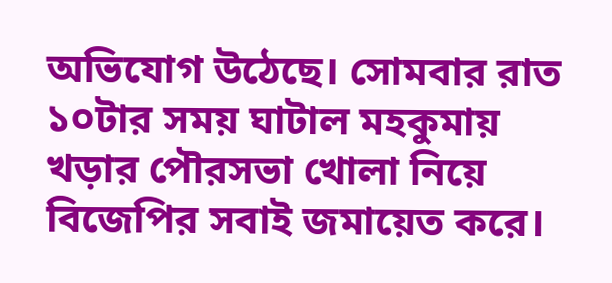অভিযোগ উঠেছে। সোমবার রাত ১০টার সময় ঘাটাল মহকুমায় খড়ার পৌরসভা খোলা নিয়ে বিজেপির সবাই জমায়েত করে।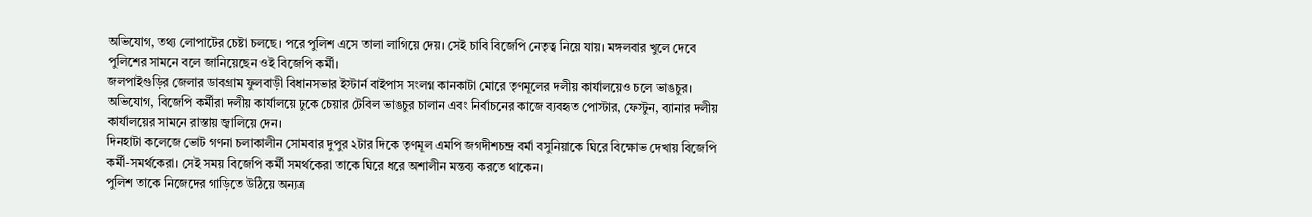অভিযোগ, তথ্য লোপাটের চেষ্টা চলছে। পরে পুলিশ এসে তালা লাগিয়ে দেয়। সেই চাবি বিজেপি নেতৃত্ব নিয়ে যায়। মঙ্গলবার খুলে দেবে পুলিশের সামনে বলে জানিয়েছেন ওই বিজেপি কর্মী।
জলপাইগুড়ির জেলার ডাবগ্রাম ফুলবাড়ী বিধানসভার ইস্টার্ন বাইপাস সংলগ্ন কানকাটা মোরে তৃণমূলের দলীয় কার্যালয়েও চলে ভাঙচুর। অভিযোগ, বিজেপি কর্মীরা দলীয় কার্যালয়ে ঢুকে চেয়ার টেবিল ভাঙচুর চালান এবং নির্বাচনের কাজে ব্যবহৃত পোস্টার, ফেস্টুন, ব্যানার দলীয় কার্যালয়ের সামনে রাস্তায় জ্বালিয়ে দেন।
দিনহাটা কলেজে ভোট গণনা চলাকালীন সোমবার দুপুর ২টার দিকে তৃণমূল এমপি জগদীশচন্দ্র বর্মা বসুনিয়াকে ঘিরে বিক্ষোভ দেখায় বিজেপি কর্মী-সমর্থকেরা। সেই সময় বিজেপি কর্মী সমর্থকেরা তাকে ঘিরে ধরে অশালীন মন্তব্য করতে থাকেন।
পুলিশ তাকে নিজেদের গাড়িতে উঠিয়ে অন্যত্র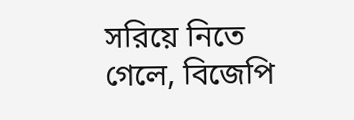সরিয়ে নিতে গেলে, বিজেপি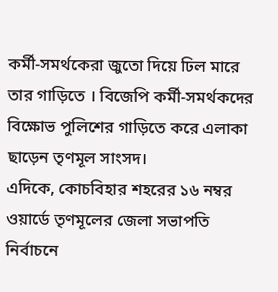কর্মী-সমর্থকেরা জুতো দিয়ে ঢিল মারে তার গাড়িতে । বিজেপি কর্মী-সমর্থকদের বিক্ষোভ পুলিশের গাড়িতে করে এলাকা ছাড়েন তৃণমূল সাংসদ।
এদিকে, কোচবিহার শহরের ১৬ নম্বর ওয়ার্ডে তৃণমূলের জেলা সভাপতি নির্বাচনে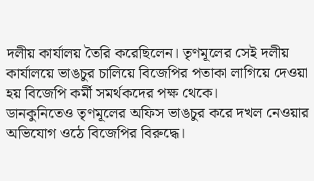দলীয় কার্যালয় তৈরি করেছিলেন। তৃণমূলের সেই দলীয় কার্যালয়ে ভাঙচুর চালিয়ে বিজেপির পতাকা লাগিয়ে দেওয়া হয় বিজেপি কর্মী সমর্থকদের পক্ষ থেকে।
ডানকুনিতেও তৃণমূলের অফিস ভাঙচুর করে দখল নেওয়ার অভিযোগ ওঠে বিজেপির বিরুদ্ধে।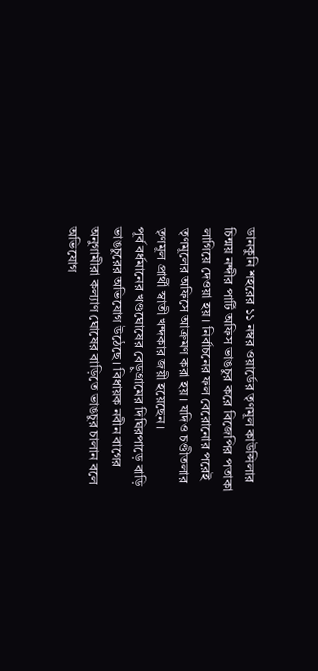ডানকুনি শহরের ১১ নম্বর ওয়ার্ডের তৃণমূল কাউন্সিলার চিন্ময় নন্দীর পার্টি অফিস ভাঙচুর করে বিজেপির পতাকা লাগিয়ে দেওয়া হয়। নির্বাচনের ফল বেরোনোর পরেই তৃণমূলের অফিসে আক্রমণ করা হয়। যদিও চণ্ডীতলার তৃণমূল প্রার্থী স্বাতী খন্দকার জয়ী হয়েছেন।
পূর্ব বর্ধমানের খণ্ডঘোষের বেড়ুগ্রামের দিঘিরপাড়ে বাড়ি ভাঙচুরের অভিযোগ উঠেছে। বিধায়ক নবীন বাগের অনুগামীরা কল্যাণ ঘোষের বাড়িতে ভাঙচুর চালান বলে অভিযোগ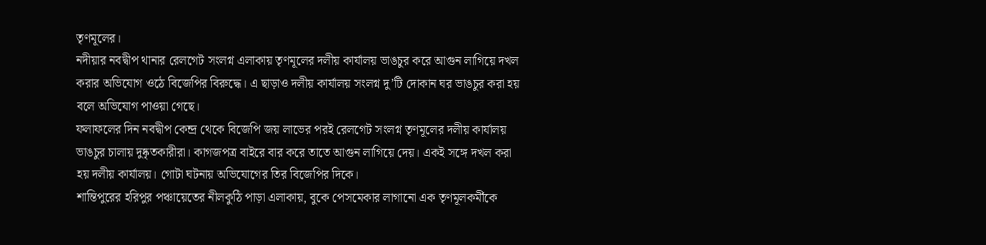তৃণমূলের।
নদীয়ার নবদ্বীপ থানার রেলগেট সংলগ্ন এলাকায় তৃণমূলের দলীয় কার্যালয় ভাঙচুর করে আগুন লাগিয়ে দখল করার অভিযোগ ওঠে বিজেপির বিরুদ্ধে। এ ছাড়াও দলীয় কার্যালয় সংলগ্ন দু’টি দোকান ঘর ভাঙচুর করা হয় বলে অভিযোগ পাওয়া গেছে।
ফলাফলের দিন নবদ্বীপ কেন্দ্র থেকে বিজেপি জয় লাভের পরই রেলগেট সংলগ্ন তৃণমূলের দলীয় কার্যালয় ভাঙচুর চালায় দুষ্কৃতকারীরা। কাগজপত্র বাইরে বার করে তাতে আগুন লাগিয়ে দেয়। একই সঙ্গে দখল করা হয় দলীয় কার্যালয়। গোটা ঘটনায় অভিযোগের তির বিজেপির দিকে।
শান্তিপুরের হরিপুর পঞ্চায়েতের নীলকুঠি পাড়া এলাকায়, বুকে পেসমেকার লাগানো এক তৃণমূলকর্মীকে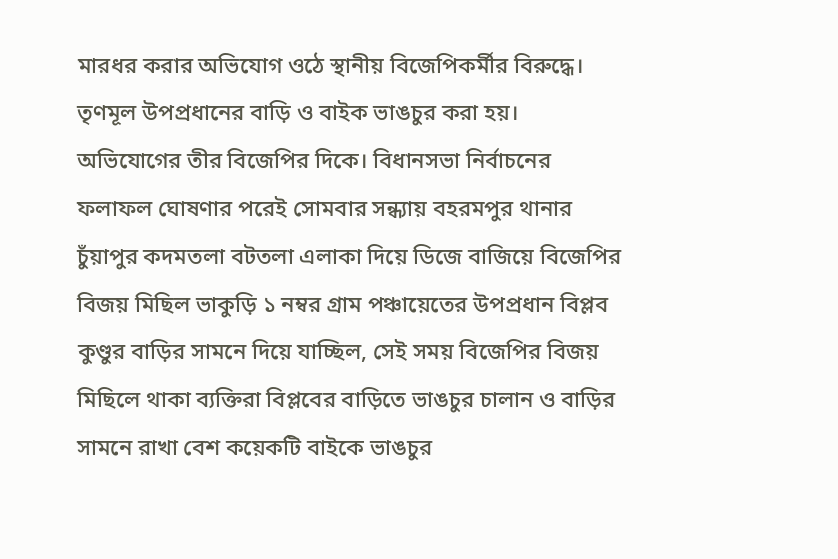মারধর করার অভিযোগ ওঠে স্থানীয় বিজেপিকর্মীর বিরুদ্ধে।
তৃণমূল উপপ্রধানের বাড়ি ও বাইক ভাঙচুর করা হয়। অভিযোগের তীর বিজেপির দিকে। বিধানসভা নির্বাচনের ফলাফল ঘোষণার পরেই সোমবার সন্ধ্যায় বহরমপুর থানার চুঁয়াপুর কদমতলা বটতলা এলাকা দিয়ে ডিজে বাজিয়ে বিজেপির বিজয় মিছিল ভাকুড়ি ১ নম্বর গ্রাম পঞ্চায়েতের উপপ্রধান বিপ্লব কুণ্ডুর বাড়ির সামনে দিয়ে যাচ্ছিল, সেই সময় বিজেপির বিজয় মিছিলে থাকা ব্যক্তিরা বিপ্লবের বাড়িতে ভাঙচুর চালান ও বাড়ির সামনে রাখা বেশ কয়েকটি বাইকে ভাঙচুর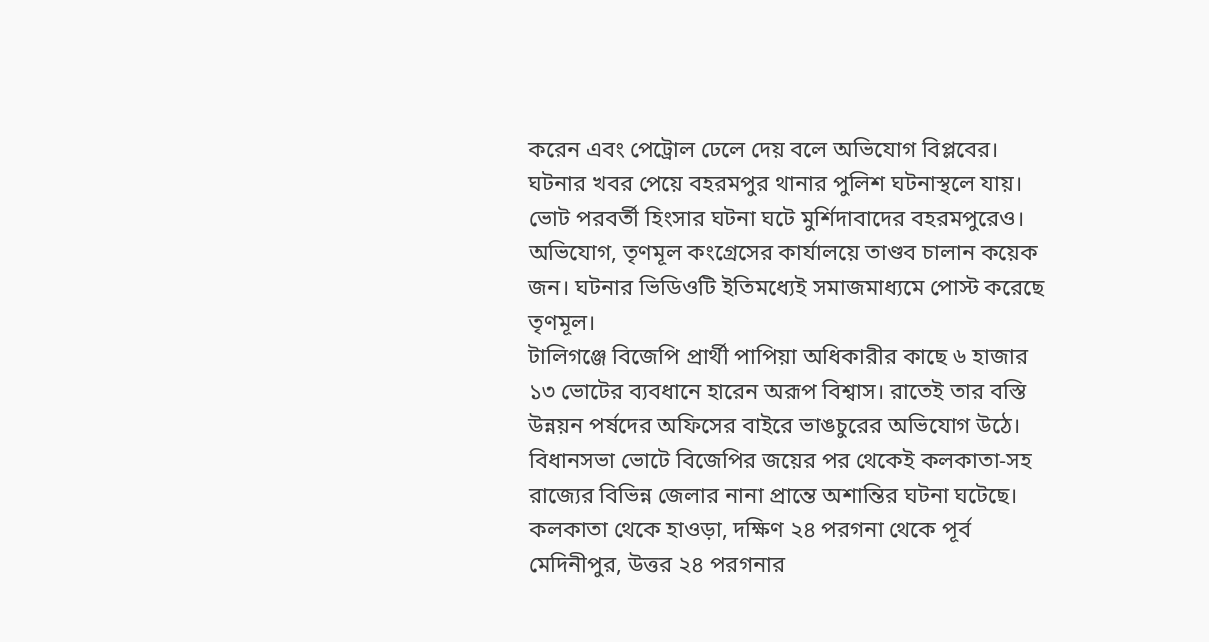করেন এবং পেট্রোল ঢেলে দেয় বলে অভিযোগ বিপ্লবের। ঘটনার খবর পেয়ে বহরমপুর থানার পুলিশ ঘটনাস্থলে যায়।
ভোট পরবর্তী হিংসার ঘটনা ঘটে মুর্শিদাবাদের বহরমপুরেও। অভিযোগ, তৃণমূল কংগ্রেসের কার্যালয়ে তাণ্ডব চালান কয়েক জন। ঘটনার ভিডিওটি ইতিমধ্যেই সমাজমাধ্যমে পোস্ট করেছে তৃণমূল।
টালিগঞ্জে বিজেপি প্রার্থী পাপিয়া অধিকারীর কাছে ৬ হাজার ১৩ ভোটের ব্যবধানে হারেন অরূপ বিশ্বাস। রাতেই তার বস্তি উন্নয়ন পর্ষদের অফিসের বাইরে ভাঙচুরের অভিযোগ উঠে।
বিধানসভা ভোটে বিজেপির জয়ের পর থেকেই কলকাতা-সহ রাজ্যের বিভিন্ন জেলার নানা প্রান্তে অশান্তির ঘটনা ঘটেছে। কলকাতা থেকে হাওড়া, দক্ষিণ ২৪ পরগনা থেকে পূর্ব মেদিনীপুর, উত্তর ২৪ পরগনার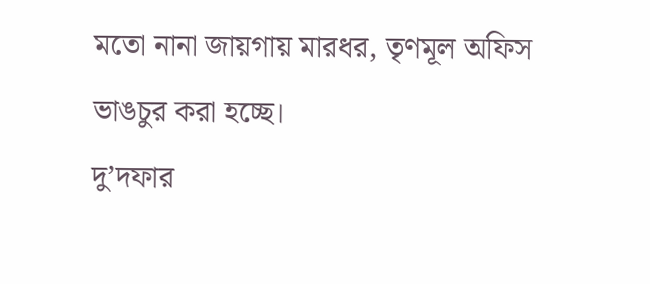মতো নানা জায়গায় মারধর, তৃণমূল অফিস ভাঙচুর করা হচ্ছে।
দু’দফার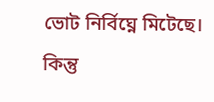ভোট নির্বিঘ্নে মিটেছে। কিন্তু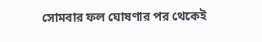সোমবার ফল ঘোষণার পর থেকেই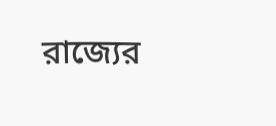রাজ্যের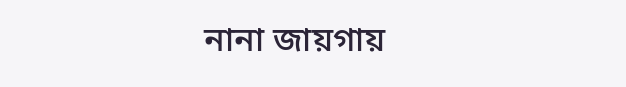নানা জায়গায়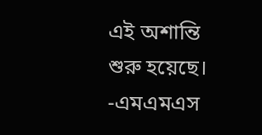এই অশান্তি শুরু হয়েছে।
-এমএমএস